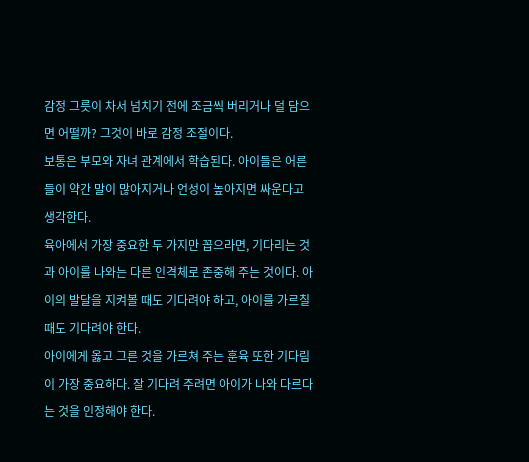감정 그릇이 차서 넘치기 전에 조금씩 버리거나 덜 담으면 어떨까? 그것이 바로 감정 조절이다.
보통은 부모와 자녀 관계에서 학습된다. 아이들은 어른들이 약간 말이 많아지거나 언성이 높아지면 싸운다고 생각한다.
육아에서 가장 중요한 두 가지만 꼽으라면, 기다리는 것과 아이를 나와는 다른 인격체로 존중해 주는 것이다. 아이의 발달을 지켜볼 때도 기다려야 하고, 아이를 가르칠 때도 기다려야 한다.
아이에게 옳고 그른 것을 가르쳐 주는 훈육 또한 기다림이 가장 중요하다. 잘 기다려 주려면 아이가 나와 다르다는 것을 인정해야 한다.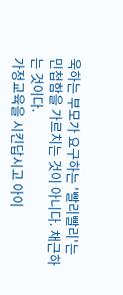욱하는 부모가 요구하는 '빨리빨리'는 민첩함을 가르치는 것이 아니다. 채근하는 것이다.
가정교육을 시킨답시고 아이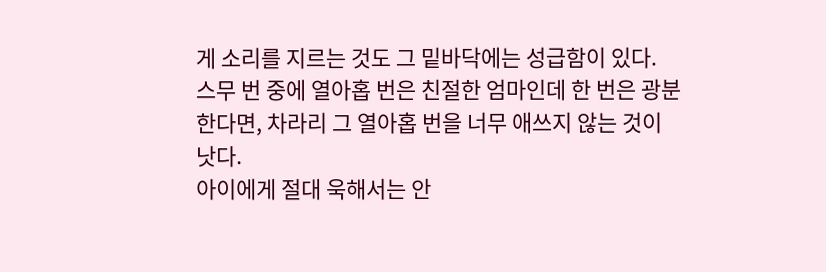게 소리를 지르는 것도 그 밑바닥에는 성급함이 있다. 스무 번 중에 열아홉 번은 친절한 엄마인데 한 번은 광분한다면, 차라리 그 열아홉 번을 너무 애쓰지 않는 것이 낫다.
아이에게 절대 욱해서는 안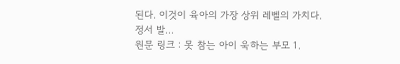된다. 이것이 육아의 가장 상위 레벨의 가치다.
정서 발...
원문 링크 : 못 참는 아이 욱하는 부모 1.